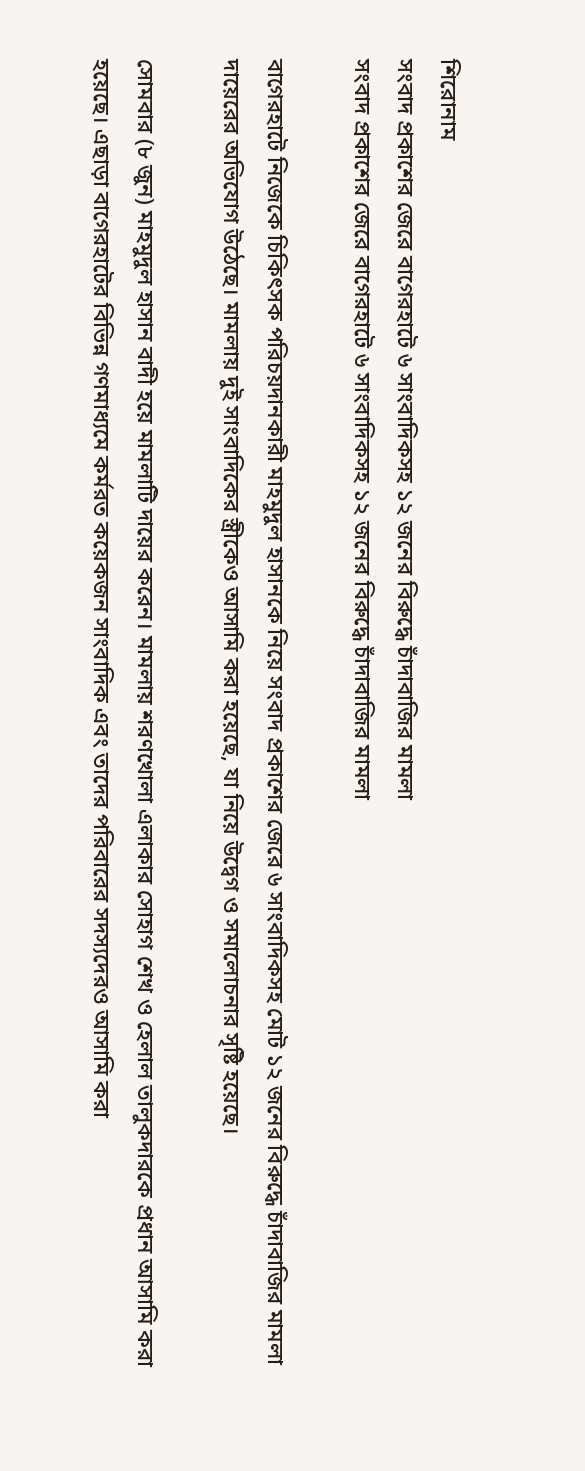শিরোনাম
সংবাদ প্রকাশের জেরে বাগেরহাটে ৬ সাংবাদিকসহ ১২ জনের বিরুদ্ধে চাঁদাবাজির মামলা
সংবাদ প্রকাশের জেরে বাগেরহাটে ৬ সাংবাদিকসহ ১২ জনের বিরুদ্ধে চাঁদাবাজির মামলা

বাগেরহাটে নিজেকে চিকিৎসক পরিচয়দানকারী মাহমুদুল হাসানকে নিয়ে সংবাদ প্রকাশের জেরে ৬ সাংবাদিকসহ মোট ১২ জনের বিরুদ্ধে চাঁদাবাজির মামলা দায়েরের অভিযোগ উঠেছে। মামলায় দুই সাংবাদিকের স্ত্রীকেও আসামি করা হয়েছে, যা নিয়ে উদ্বেগ ও সমালোচনার সৃষ্টি হয়েছে।

সোমবার (৮ জুন) মাহমুদুল হাসান বাদী হয়ে মামলাটি দায়ের করেন। মামলায় শরণখোলা এলাকার সোহাগ শেখ ও হেলাল তালুকদারকে প্রধান আসামি করা হয়েছে। এছাড়া বাগেরহাটের বিভিন্ন গণমাধ্যমে কর্মরত কয়েকজন সাংবাদিক এবং তাদের পরিবারের সদস্যদেরও আসামি করা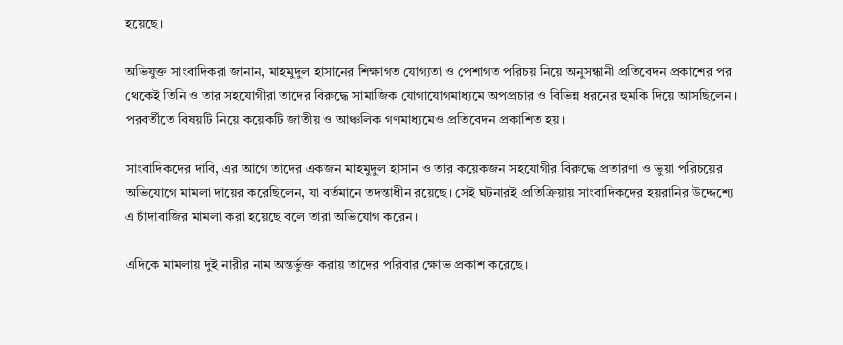হয়েছে।

অভিযুক্ত সাংবাদিকরা জানান, মাহমুদুল হাসানের শিক্ষাগত যোগ্যতা ও পেশাগত পরিচয় নিয়ে অনুসন্ধানী প্রতিবেদন প্রকাশের পর থেকেই তিনি ও তার সহযোগীরা তাদের বিরুদ্ধে সামাজিক যোগাযোগমাধ্যমে অপপ্রচার ও বিভিন্ন ধরনের হুমকি দিয়ে আসছিলেন। পরবর্তীতে বিষয়টি নিয়ে কয়েকটি জাতীয় ও আঞ্চলিক গণমাধ্যমেও প্রতিবেদন প্রকাশিত হয়।

সাংবাদিকদের দাবি, এর আগে তাদের একজন মাহমুদুল হাসান ও তার কয়েকজন সহযোগীর বিরুদ্ধে প্রতারণা ও ভুয়া পরিচয়ের অভিযোগে মামলা দায়ের করেছিলেন, যা বর্তমানে তদন্তাধীন রয়েছে। সেই ঘটনারই প্রতিক্রিয়ায় সাংবাদিকদের হয়রানির উদ্দেশ্যে এ চাঁদাবাজির মামলা করা হয়েছে বলে তারা অভিযোগ করেন।

এদিকে মামলায় দুই নারীর নাম অন্তর্ভুক্ত করায় তাদের পরিবার ক্ষোভ প্রকাশ করেছে।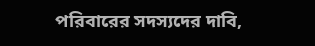পরিবারের সদস্যদের দাবি,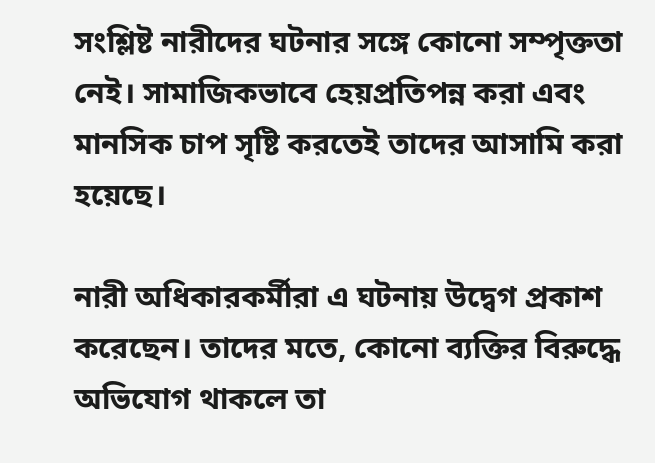সংশ্লিষ্ট নারীদের ঘটনার সঙ্গে কোনো সম্পৃক্ততা নেই। সামাজিকভাবে হেয়প্রতিপন্ন করা এবং মানসিক চাপ সৃষ্টি করতেই তাদের আসামি করা হয়েছে।

নারী অধিকারকর্মীরা এ ঘটনায় উদ্বেগ প্রকাশ করেছেন। তাদের মতে, কোনো ব্যক্তির বিরুদ্ধে অভিযোগ থাকলে তা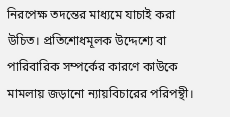নিরপেক্ষ তদন্তের মাধ্যমে যাচাই করা উচিত। প্রতিশোধমূলক উদ্দেশ্যে বা পারিবারিক সম্পর্কের কারণে কাউকে মামলায় জড়ানো ন্যায়বিচারের পরিপন্থী।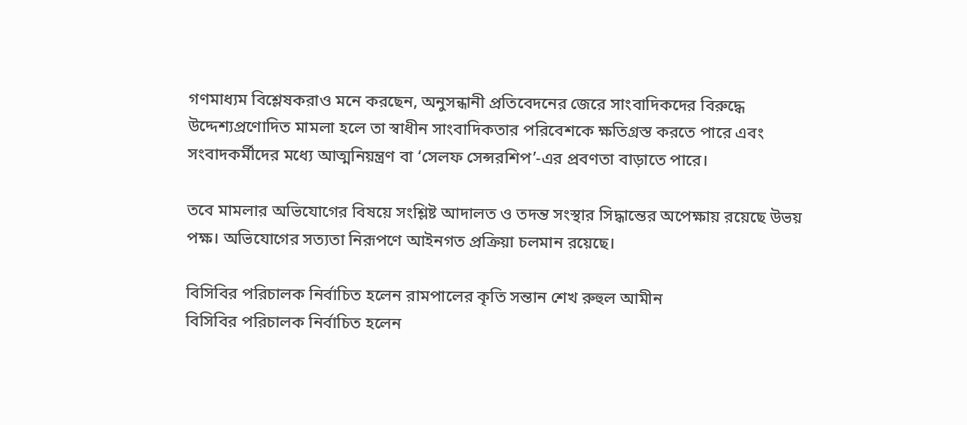গণমাধ্যম বিশ্লেষকরাও মনে করছেন, অনুসন্ধানী প্রতিবেদনের জেরে সাংবাদিকদের বিরুদ্ধে উদ্দেশ্যপ্রণোদিত মামলা হলে তা স্বাধীন সাংবাদিকতার পরিবেশকে ক্ষতিগ্রস্ত করতে পারে এবং সংবাদকর্মীদের মধ্যে আত্মনিয়ন্ত্রণ বা ‘সেলফ সেন্সরশিপ’-এর প্রবণতা বাড়াতে পারে।

তবে মামলার অভিযোগের বিষয়ে সংশ্লিষ্ট আদালত ও তদন্ত সংস্থার সিদ্ধান্তের অপেক্ষায় রয়েছে উভয় পক্ষ। অভিযোগের সত্যতা নিরূপণে আইনগত প্রক্রিয়া চলমান রয়েছে।

বিসিবির পরিচালক নির্বাচিত হলেন রামপালের কৃতি সন্তান শেখ রুহুল আমীন
বিসিবির পরিচালক নির্বাচিত হলেন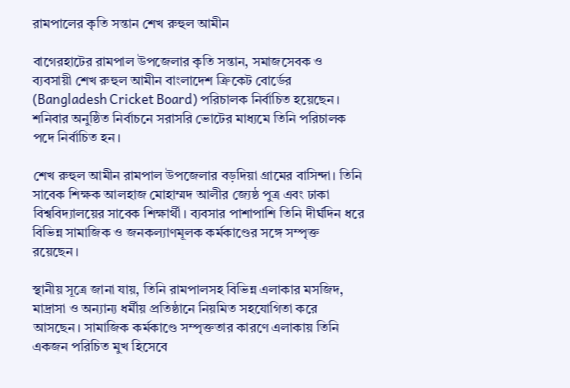রামপালের কৃতি সন্তান শেখ রুহুল আমীন

বাগেরহাটের রামপাল উপজেলার কৃতি সন্তান, সমাজসেবক ও ব্যবসায়ী শেখ রুহুল আমীন বাংলাদেশ ক্রিকেট বোর্ডের (Bangladesh Cricket Board) পরিচালক নির্বাচিত হয়েছেন। শনিবার অনুষ্ঠিত নির্বাচনে সরাসরি ভোটের মাধ্যমে তিনি পরিচালক পদে নির্বাচিত হন।

শেখ রুহুল আমীন রামপাল উপজেলার বড়দিয়া গ্রামের বাসিন্দা। তিনি সাবেক শিক্ষক আলহাজ মোহাম্মদ আলীর জ্যেষ্ঠ পুত্র এবং ঢাকা বিশ্ববিদ্যালয়ের সাবেক শিক্ষার্থী। ব্যবসার পাশাপাশি তিনি দীর্ঘদিন ধরে বিভিন্ন সামাজিক ও জনকল্যাণমূলক কর্মকাণ্ডের সঙ্গে সম্পৃক্ত রয়েছেন।

স্থানীয় সূত্রে জানা যায়, তিনি রামপালসহ বিভিন্ন এলাকার মসজিদ, মাদ্রাসা ও অন্যান্য ধর্মীয় প্রতিষ্ঠানে নিয়মিত সহযোগিতা করে আসছেন। সামাজিক কর্মকাণ্ডে সম্পৃক্ততার কারণে এলাকায় তিনি একজন পরিচিত মুখ হিসেবে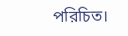পরিচিত।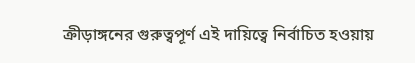ক্রীড়াঙ্গনের গুরুত্বপূর্ণ এই দায়িত্বে নির্বাচিত হওয়ায়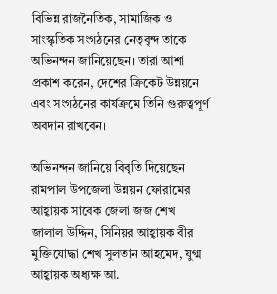বিভিন্ন রাজনৈতিক, সামাজিক ও সাংস্কৃতিক সংগঠনের নেতৃবৃন্দ তাকে অভিনন্দন জানিয়েছেন। তারা আশা প্রকাশ করেন, দেশের ক্রিকেট উন্নয়নে এবং সংগঠনের কার্যক্রমে তিনি গুরুত্বপূর্ণ অবদান রাখবেন।

অভিনন্দন জানিয়ে বিবৃতি দিয়েছেন রামপাল উপজেলা উন্নয়ন ফোরামের আহ্বায়ক সাবেক জেলা জজ শেখ জালাল উদ্দিন, সিনিয়র আহ্বায়ক বীর মুক্তিযোদ্ধা শেখ সুলতান আহমেদ, যুগ্ম আহ্বায়ক অধ্যক্ষ আ.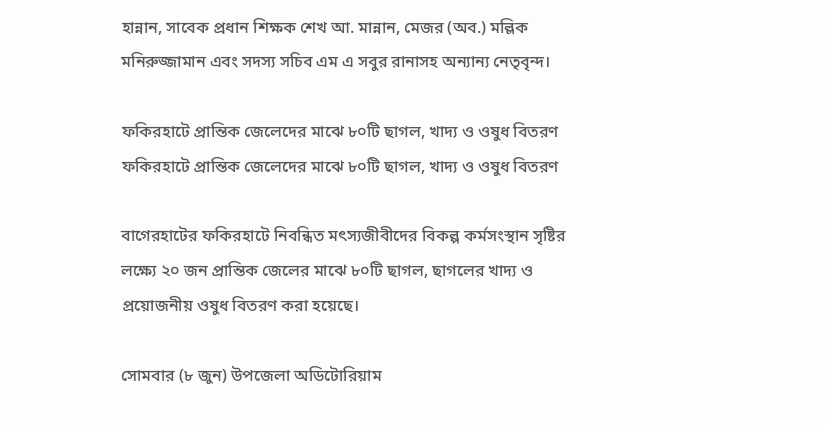হান্নান, সাবেক প্রধান শিক্ষক শেখ আ. মান্নান, মেজর (অব.) মল্লিক মনিরুজ্জামান এবং সদস্য সচিব এম এ সবুর রানাসহ অন্যান্য নেতৃবৃন্দ।

ফকিরহাটে প্রান্তিক জেলেদের মাঝে ৮০টি ছাগল, খাদ্য ও ওষুধ বিতরণ
ফকিরহাটে প্রান্তিক জেলেদের মাঝে ৮০টি ছাগল, খাদ্য ও ওষুধ বিতরণ

বাগেরহাটের ফকিরহাটে নিবন্ধিত মৎস্যজীবীদের বিকল্প কর্মসংস্থান সৃষ্টির লক্ষ্যে ২০ জন প্রান্তিক জেলের মাঝে ৮০টি ছাগল, ছাগলের খাদ্য ও প্রয়োজনীয় ওষুধ বিতরণ করা হয়েছে।

সোমবার (৮ জুন) উপজেলা অডিটোরিয়াম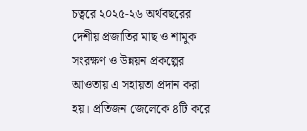চত্বরে ২০২৫-২৬ অর্থবছরের দেশীয় প্রজাতির মাছ ও শামুক সংরক্ষণ ও উন্নয়ন প্রকল্পের আওতায় এ সহায়তা প্রদান করা হয়। প্রতিজন জেলেকে ৪টি করে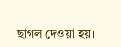ছাগল দেওয়া হয়।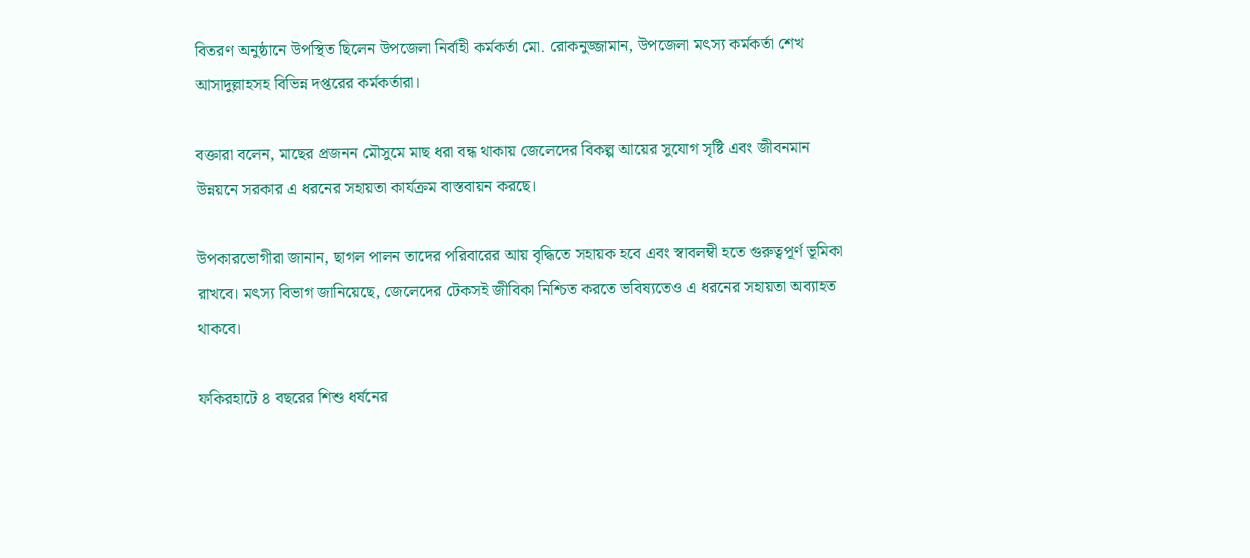বিতরণ অনুষ্ঠানে উপস্থিত ছিলেন উপজেলা নির্বাহী কর্মকর্তা মো. রোকনুজ্জামান, উপজেলা মৎস্য কর্মকর্তা শেখ আসাদুল্লাহসহ বিভিন্ন দপ্তরের কর্মকর্তারা।

বক্তারা বলেন, মাছের প্রজনন মৌসুমে মাছ ধরা বন্ধ থাকায় জেলেদের বিকল্প আয়ের সুযোগ সৃষ্টি এবং জীবনমান উন্নয়নে সরকার এ ধরনের সহায়তা কার্যক্রম বাস্তবায়ন করছে।

উপকারভোগীরা জানান, ছাগল পালন তাদের পরিবারের আয় বৃদ্ধিতে সহায়ক হবে এবং স্বাবলম্বী হতে গুরুত্বপূর্ণ ভূমিকা রাখবে। মৎস্য বিভাগ জানিয়েছে, জেলেদের টেকসই জীবিকা নিশ্চিত করতে ভবিষ্যতেও এ ধরনের সহায়তা অব্যাহত থাকবে।

ফকিরহাটে ৪ বছরের শিশু ধর্ষনের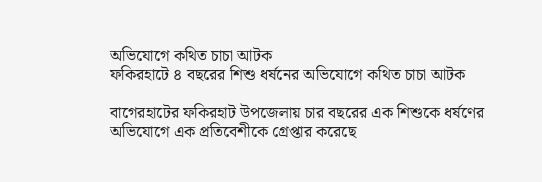অভিযোগে কথিত চাচা আটক
ফকিরহাটে ৪ বছরের শিশু ধর্ষনের অভিযোগে কথিত চাচা আটক

বাগেরহাটের ফকিরহাট উপজেলায় চার বছরের এক শিশুকে ধর্ষণের অভিযোগে এক প্রতিবেশীকে গ্রেপ্তার করেছে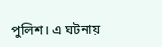পুলিশ। এ ঘটনায়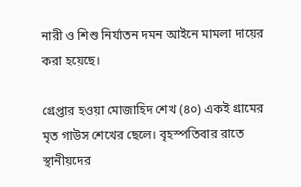নারী ও শিশু নির্যাতন দমন আইনে মামলা দায়ের করা হয়েছে।

গ্রেপ্তার হওয়া মোজাহিদ শেখ (৪০) একই গ্রামের মৃত গাউস শেখের ছেলে। বৃহস্পতিবার রাতে স্থানীয়দের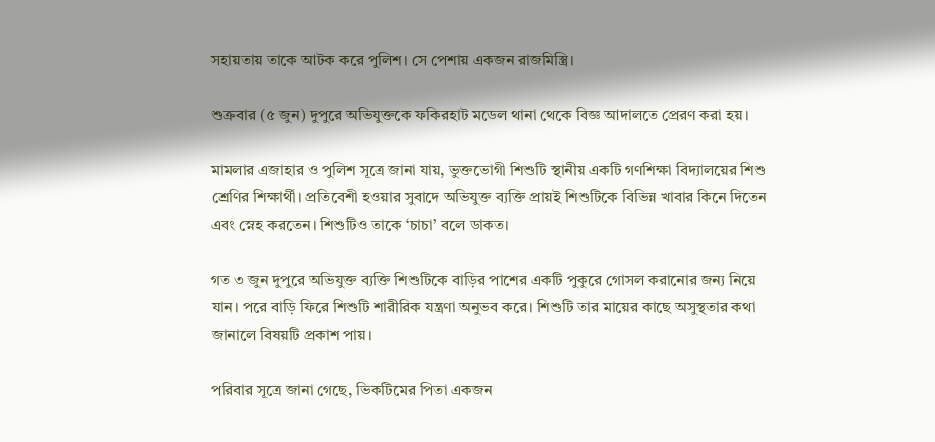সহায়তায় তাকে আটক করে পুলিশ। সে পেশায় একজন রাজমিস্ত্রি।

শুক্রবার (৫ জুন) দুপুরে অভিযুক্তকে ফকিরহাট মডেল থানা থেকে বিজ্ঞ আদালতে প্রেরণ করা হয়।

মামলার এজাহার ও পুলিশ সূত্রে জানা যায়, ভুক্তভোগী শিশুটি স্থানীয় একটি গণশিক্ষা বিদ্যালয়ের শিশু শ্রেণির শিক্ষার্থী। প্রতিবেশী হওয়ার সুবাদে অভিযুক্ত ব্যক্তি প্রায়ই শিশুটিকে বিভিন্ন খাবার কিনে দিতেন এবং স্নেহ করতেন। শিশুটিও তাকে ‘চাচা’ বলে ডাকত।

গত ৩ জুন দুপুরে অভিযুক্ত ব্যক্তি শিশুটিকে বাড়ির পাশের একটি পুকুরে গোসল করানোর জন্য নিয়ে যান। পরে বাড়ি ফিরে শিশুটি শারীরিক যন্ত্রণা অনুভব করে। শিশুটি তার মায়ের কাছে অসুস্থতার কথা জানালে বিষয়টি প্রকাশ পায়।

পরিবার সূত্রে জানা গেছে, ভিকটিমের পিতা একজন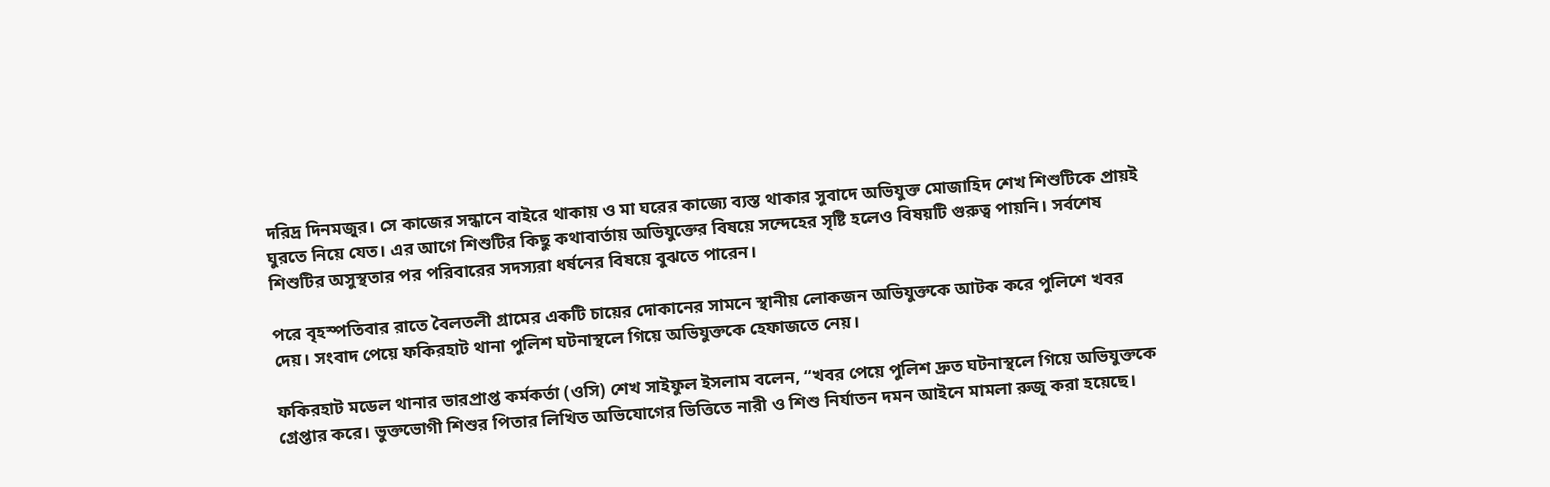দরিদ্র দিনমজুর। সে কাজের সন্ধানে বাইরে থাকায় ও মা ঘরের কাজ্যে ব্যস্ত থাকার সুবাদে অভিযুক্ত মোজাহিদ শেখ শিশুটিকে প্রায়ই ঘুরতে নিয়ে যেত। এর আগে শিশুটির কিছু কথাবার্তায় অভিযুক্তের বিষয়ে সন্দেহের সৃষ্টি হলেও বিষয়টি গুরুত্ব পায়নি। সর্বশেষ শিশুটির অসুস্থতার পর পরিবারের সদস্যরা ধর্ষনের বিষয়ে বুঝতে পারেন।

পরে বৃহস্পতিবার রাতে বৈলতলী গ্রামের একটি চায়ের দোকানের সামনে স্থানীয় লোকজন অভিযুক্তকে আটক করে পুলিশে খবর দেয়। সংবাদ পেয়ে ফকিরহাট থানা পুলিশ ঘটনাস্থলে গিয়ে অভিযুক্তকে হেফাজতে নেয়।

ফকিরহাট মডেল থানার ভারপ্রাপ্ত কর্মকর্তা (ওসি) শেখ সাইফুল ইসলাম বলেন, “খবর পেয়ে পুলিশ দ্রুত ঘটনাস্থলে গিয়ে অভিযুক্তকে গ্রেপ্তার করে। ভুক্তভোগী শিশুর পিতার লিখিত অভিযোগের ভিত্তিতে নারী ও শিশু নির্যাতন দমন আইনে মামলা রুজু করা হয়েছে।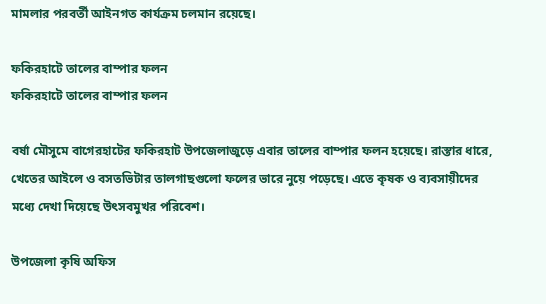মামলার পরবর্তী আইনগত কার্যক্রম চলমান রয়েছে।

ফকিরহাটে তালের বাম্পার ফলন
ফকিরহাটে তালের বাম্পার ফলন

বর্ষা মৌসুমে বাগেরহাটের ফকিরহাট উপজেলাজুড়ে এবার তালের বাম্পার ফলন হয়েছে। রাস্তার ধারে, খেতের আইলে ও বসতভিটার তালগাছগুলো ফলের ভারে নুয়ে পড়েছে। এতে কৃষক ও ব্যবসায়ীদের মধ্যে দেখা দিয়েছে উৎসবমুখর পরিবেশ।

উপজেলা কৃষি অফিস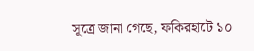সূত্রে জানা গেছে, ফকিরহাটে ১০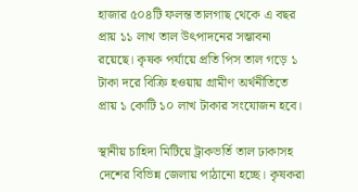হাজার ৫০৪টি ফলন্ত তালগাছ থেকে এ বছর প্রায় ১১ লাখ তাল উৎপাদনের সম্ভাবনা রয়েছে। কৃষক পর্যায়ে প্রতি পিস তাল গড়ে ১ টাকা দরে বিক্রি হওয়ায় গ্রামীণ অর্থনীতিতে প্রায় ১ কোটি ১০ লাখ টাকার সংযোজন হবে।

স্থানীয় চাহিদা মিটিয়ে ট্রাকভর্তি তাল ঢাকাসহ দেশের বিভিন্ন জেলায় পাঠানো হচ্ছে। কৃষকরা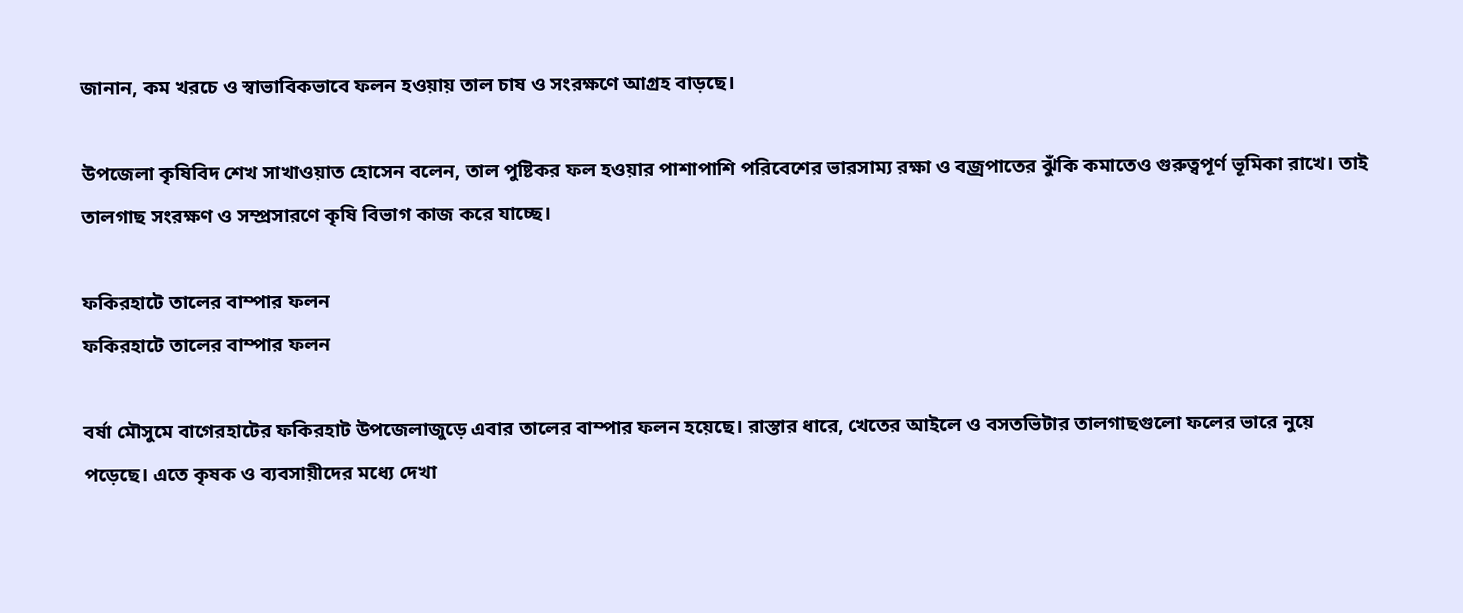জানান, কম খরচে ও স্বাভাবিকভাবে ফলন হওয়ায় তাল চাষ ও সংরক্ষণে আগ্রহ বাড়ছে।

উপজেলা কৃষিবিদ শেখ সাখাওয়াত হোসেন বলেন, তাল পুষ্টিকর ফল হওয়ার পাশাপাশি পরিবেশের ভারসাম্য রক্ষা ও বজ্রপাতের ঝুঁকি কমাতেও গুরুত্বপূর্ণ ভূমিকা রাখে। তাই তালগাছ সংরক্ষণ ও সম্প্রসারণে কৃষি বিভাগ কাজ করে যাচ্ছে।

ফকিরহাটে তালের বাম্পার ফলন
ফকিরহাটে তালের বাম্পার ফলন

বর্ষা মৌসুমে বাগেরহাটের ফকিরহাট উপজেলাজুড়ে এবার তালের বাম্পার ফলন হয়েছে। রাস্তার ধারে, খেতের আইলে ও বসতভিটার তালগাছগুলো ফলের ভারে নুয়ে পড়েছে। এতে কৃষক ও ব্যবসায়ীদের মধ্যে দেখা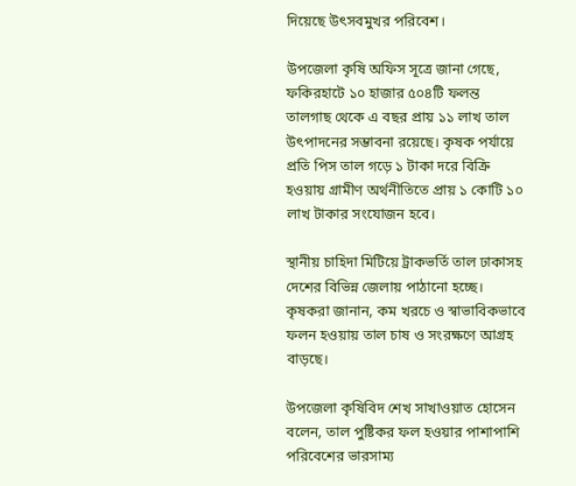দিয়েছে উৎসবমুখর পরিবেশ।

উপজেলা কৃষি অফিস সূত্রে জানা গেছে, ফকিরহাটে ১০ হাজার ৫০৪টি ফলন্ত তালগাছ থেকে এ বছর প্রায় ১১ লাখ তাল উৎপাদনের সম্ভাবনা রয়েছে। কৃষক পর্যায়ে প্রতি পিস তাল গড়ে ১ টাকা দরে বিক্রি হওয়ায় গ্রামীণ অর্থনীতিতে প্রায় ১ কোটি ১০ লাখ টাকার সংযোজন হবে।

স্থানীয় চাহিদা মিটিয়ে ট্রাকভর্তি তাল ঢাকাসহ দেশের বিভিন্ন জেলায় পাঠানো হচ্ছে। কৃষকরা জানান, কম খরচে ও স্বাভাবিকভাবে ফলন হওয়ায় তাল চাষ ও সংরক্ষণে আগ্রহ বাড়ছে।

উপজেলা কৃষিবিদ শেখ সাখাওয়াত হোসেন বলেন, তাল পুষ্টিকর ফল হওয়ার পাশাপাশি পরিবেশের ভারসাম্য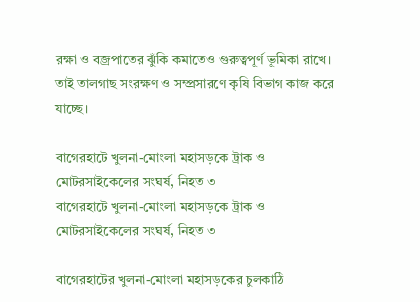রক্ষা ও বজ্রপাতের ঝুঁকি কমাতেও গুরুত্বপূর্ণ ভূমিকা রাখে। তাই তালগাছ সংরক্ষণ ও সম্প্রসারণে কৃষি বিভাগ কাজ করে যাচ্ছে।

বাগেরহাটে খুলনা-মোংলা মহাসড়কে ট্রাক ও মোটরসাইকেলের সংঘর্ষ, নিহত ৩
বাগেরহাটে খুলনা-মোংলা মহাসড়কে ট্রাক ও মোটরসাইকেলের সংঘর্ষ, নিহত ৩

বাগেরহাটের খুলনা-মোংলা মহাসড়কের চুলকাঠি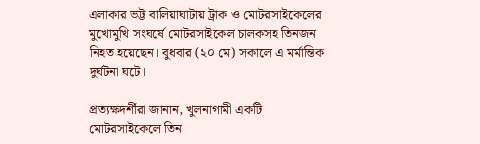এলাকার ভট্ট বালিয়াঘাটায় ট্রাক ও মোটরসাইকেলের মুখোমুখি সংঘর্ষে মোটরসাইকেল চালকসহ তিনজন নিহত হয়েছেন। বুধবার (২০ মে) সকালে এ মর্মান্তিক দুর্ঘটনা ঘটে।

প্রত্যক্ষদর্শীরা জানান, খুলনাগামী একটি মোটরসাইকেলে তিন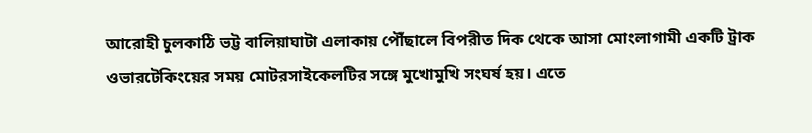আরোহী চুলকাঠি ভট্ট বালিয়াঘাটা এলাকায় পৌঁছালে বিপরীত দিক থেকে আসা মোংলাগামী একটি ট্রাক ওভারটেকিংয়ের সময় মোটরসাইকেলটির সঙ্গে মুখোমুখি সংঘর্ষ হয়। এতে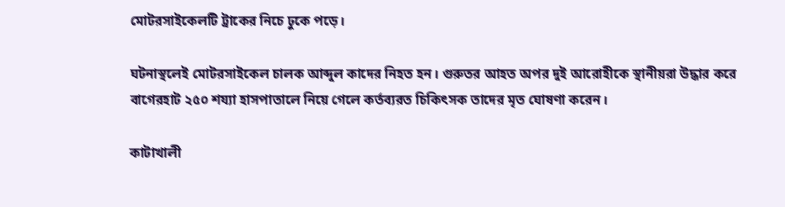মোটরসাইকেলটি ট্রাকের নিচে ঢুকে পড়ে।

ঘটনাস্থলেই মোটরসাইকেল চালক আব্দুল কাদের নিহত হন। গুরুতর আহত অপর দুই আরোহীকে স্থানীয়রা উদ্ধার করে বাগেরহাট ২৫০ শয্যা হাসপাতালে নিয়ে গেলে কর্তব্যরত চিকিৎসক তাদের মৃত ঘোষণা করেন।

কাটাখালী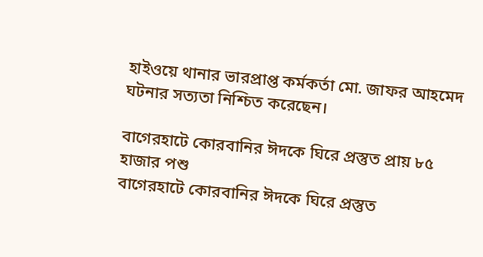হাইওয়ে থানার ভারপ্রাপ্ত কর্মকর্তা মো. জাফর আহমেদ ঘটনার সত্যতা নিশ্চিত করেছেন।

বাগেরহাটে কোরবানির ঈদকে ঘিরে প্রস্তুত প্রায় ৮৫ হাজার পশু
বাগেরহাটে কোরবানির ঈদকে ঘিরে প্রস্তুত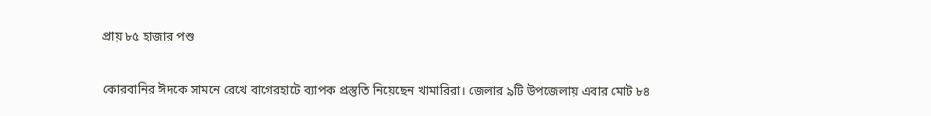প্রায় ৮৫ হাজার পশু

কোরবানির ঈদকে সামনে রেখে বাগেরহাটে ব্যাপক প্রস্তুতি নিয়েছেন খামারিরা। জেলার ৯টি উপজেলায় এবার মোট ৮৪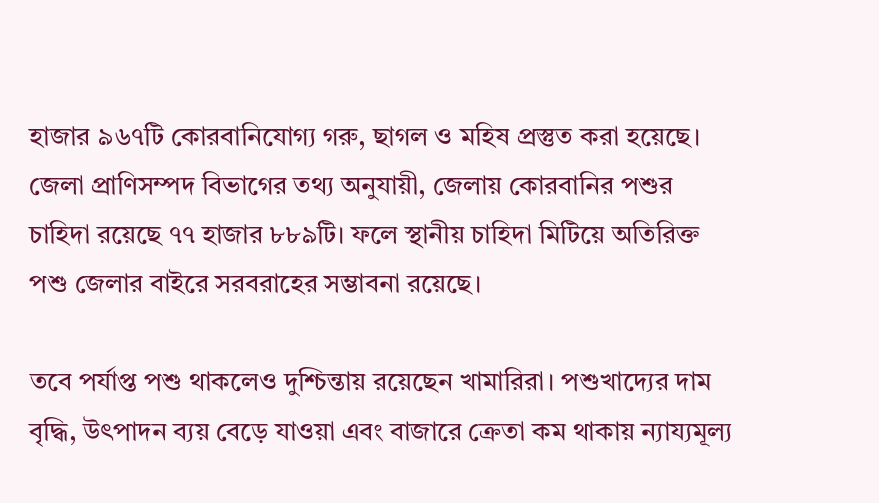হাজার ৯৬৭টি কোরবানিযোগ্য গরু, ছাগল ও মহিষ প্রস্তুত করা হয়েছে। জেলা প্রাণিসম্পদ বিভাগের তথ্য অনুযায়ী, জেলায় কোরবানির পশুর চাহিদা রয়েছে ৭৭ হাজার ৮৮৯টি। ফলে স্থানীয় চাহিদা মিটিয়ে অতিরিক্ত পশু জেলার বাইরে সরবরাহের সম্ভাবনা রয়েছে।

তবে পর্যাপ্ত পশু থাকলেও দুশ্চিন্তায় রয়েছেন খামারিরা। পশুখাদ্যের দাম বৃদ্ধি, উৎপাদন ব্যয় বেড়ে যাওয়া এবং বাজারে ক্রেতা কম থাকায় ন্যায্যমূল্য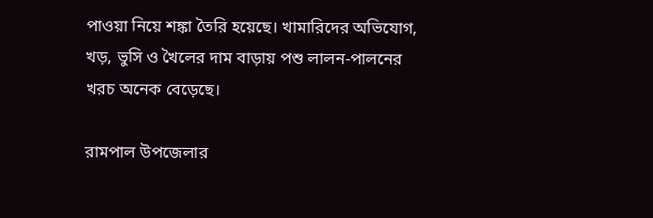পাওয়া নিয়ে শঙ্কা তৈরি হয়েছে। খামারিদের অভিযোগ, খড়, ভুসি ও খৈলের দাম বাড়ায় পশু লালন-পালনের খরচ অনেক বেড়েছে।

রামপাল উপজেলার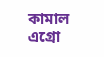কামাল এগ্রো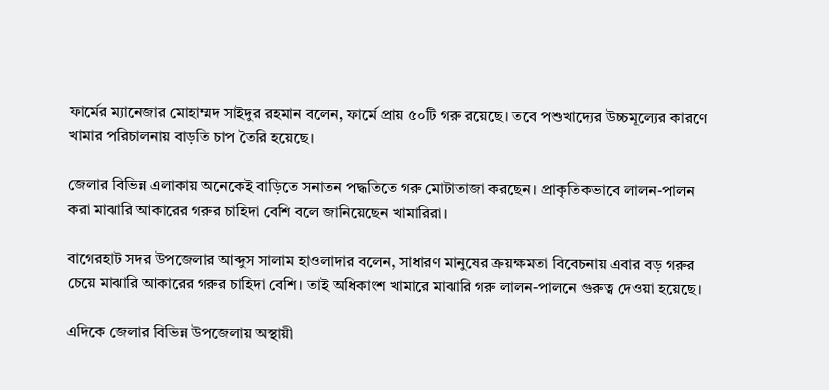ফার্মের ম্যানেজার মোহাম্মদ সাইদুর রহমান বলেন, ফার্মে প্রায় ৫০টি গরু রয়েছে। তবে পশুখাদ্যের উচ্চমূল্যের কারণে খামার পরিচালনায় বাড়তি চাপ তৈরি হয়েছে।

জেলার বিভিন্ন এলাকায় অনেকেই বাড়িতে সনাতন পদ্ধতিতে গরু মোটাতাজা করছেন। প্রাকৃতিকভাবে লালন-পালন করা মাঝারি আকারের গরুর চাহিদা বেশি বলে জানিয়েছেন খামারিরা।

বাগেরহাট সদর উপজেলার আব্দুস সালাম হাওলাদার বলেন, সাধারণ মানুষের ক্রয়ক্ষমতা বিবেচনায় এবার বড় গরুর চেয়ে মাঝারি আকারের গরুর চাহিদা বেশি। তাই অধিকাংশ খামারে মাঝারি গরু লালন-পালনে গুরুত্ব দেওয়া হয়েছে।

এদিকে জেলার বিভিন্ন উপজেলায় অস্থায়ী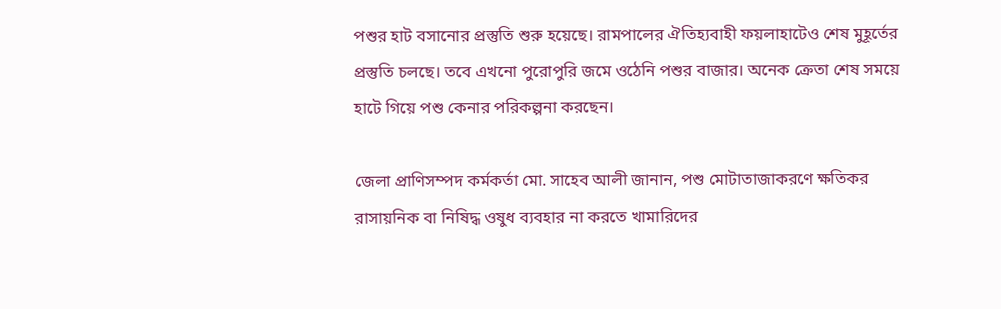পশুর হাট বসানোর প্রস্তুতি শুরু হয়েছে। রামপালের ঐতিহ্যবাহী ফয়লাহাটেও শেষ মুহূর্তের প্রস্তুতি চলছে। তবে এখনো পুরোপুরি জমে ওঠেনি পশুর বাজার। অনেক ক্রেতা শেষ সময়ে হাটে গিয়ে পশু কেনার পরিকল্পনা করছেন।

জেলা প্রাণিসম্পদ কর্মকর্তা মো. সাহেব আলী জানান, পশু মোটাতাজাকরণে ক্ষতিকর রাসায়নিক বা নিষিদ্ধ ওষুধ ব্যবহার না করতে খামারিদের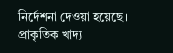নির্দেশনা দেওয়া হয়েছে। প্রাকৃতিক খাদ্য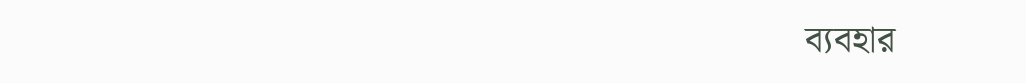ব্যবহার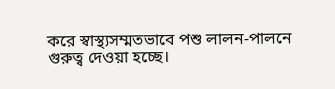করে স্বাস্থ্যসম্মতভাবে পশু লালন-পালনে গুরুত্ব দেওয়া হচ্ছে।